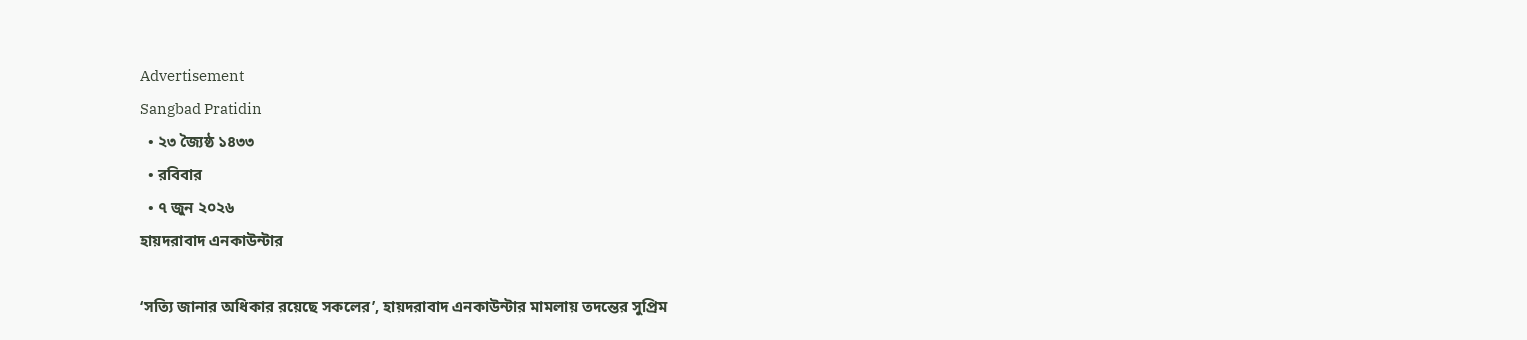Advertisement
Sangbad Pratidin
  • ২৩ জ্যৈষ্ঠ ১৪৩৩
  • রবিবার
  • ৭ জুন ২০২৬
হায়দরাবাদ এনকাউন্টার

‘সত্যি জানার অধিকার রয়েছে সকলের’, হায়দরাবাদ এনকাউন্টার মামলায় তদন্তের সুপ্রিম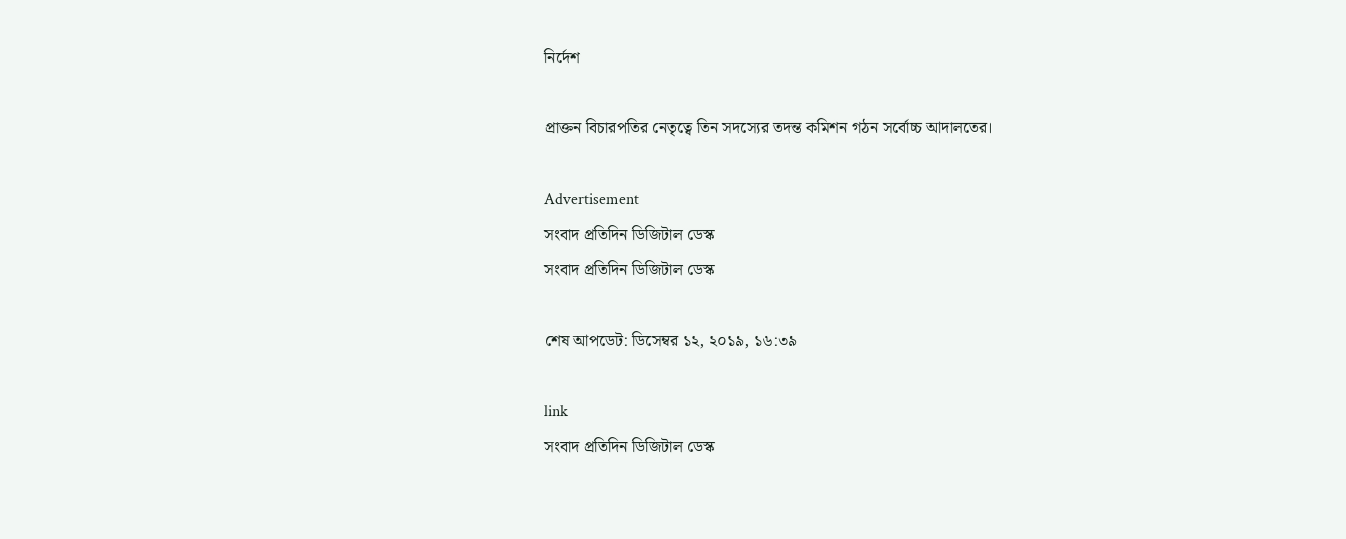নির্দেশ

প্রাক্তন বিচারপতির নেতৃত্বে তিন সদস্যের তদন্ত কমিশন গঠন সর্বোচ্চ আদালতের।

Advertisement
সংবাদ প্রতিদিন ডিজিটাল ডেস্ক
সংবাদ প্রতিদিন ডিজিটাল ডেস্ক

শেষ আপডেট: ডিসেম্বর ১২, ২০১৯, ১৬:৩৯

link
সংবাদ প্রতিদিন ডিজিটাল ডেস্ক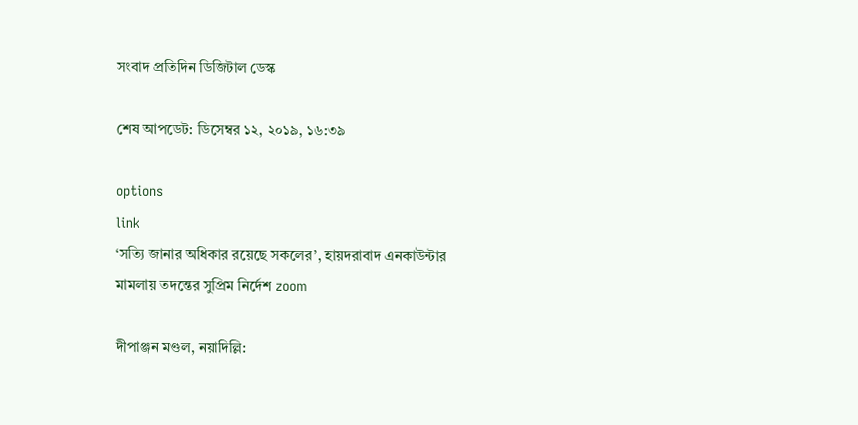সংবাদ প্রতিদিন ডিজিটাল ডেস্ক

শেষ আপডেট: ডিসেম্বর ১২, ২০১৯, ১৬:৩৯

options
link
‘সত্যি জানার অধিকার রয়েছে সকলের’, হায়দরাবাদ এনকাউন্টার মামলায় তদন্তের সুপ্রিম নির্দেশ zoom

দীপাঞ্জন মণ্ডল, নয়াদিল্লি: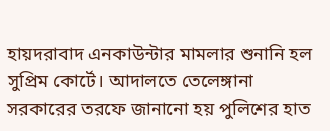হায়দরাবাদ এনকাউন্টার মামলার শুনানি হল সুপ্রিম কোর্টে। আদালতে তেলেঙ্গানা সরকারের তরফে জানানো হয় পুলিশের হাত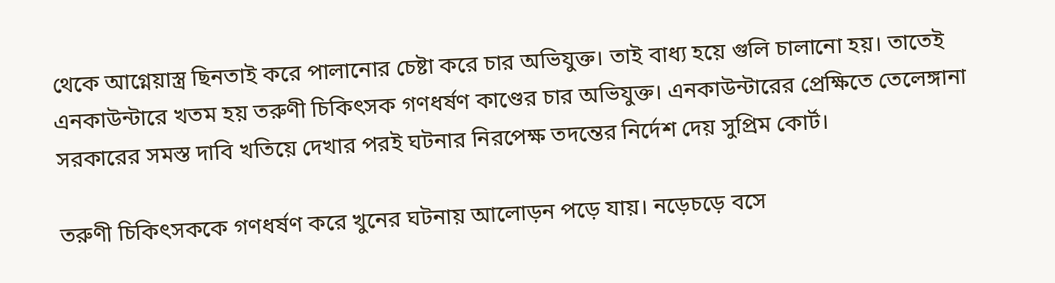থেকে আগ্নেয়াস্ত্র ছিনতাই করে পালানোর চেষ্টা করে চার অভিযুক্ত। তাই বাধ্য হয়ে গুলি চালানো হয়। তাতেই এনকাউন্টারে খতম হয় তরুণী চিকিৎসক গণধর্ষণ কাণ্ডের চার অভিযুক্ত। এনকাউন্টারের প্রেক্ষিতে তেলেঙ্গানা সরকারের সমস্ত দাবি খতিয়ে দেখার পরই ঘটনার নিরপেক্ষ তদন্তের নির্দেশ দেয় সুপ্রিম কোর্ট।

তরুণী চিকিৎসককে গণধর্ষণ করে খুনের ঘটনায় আলোড়ন পড়ে যায়। নড়েচড়ে বসে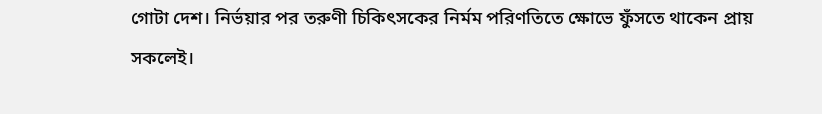গোটা দেশ। নির্ভয়ার পর তরুণী চিকিৎসকের নির্মম পরিণতিতে ক্ষোভে ফুঁসতে থাকেন প্রায় সকলেই।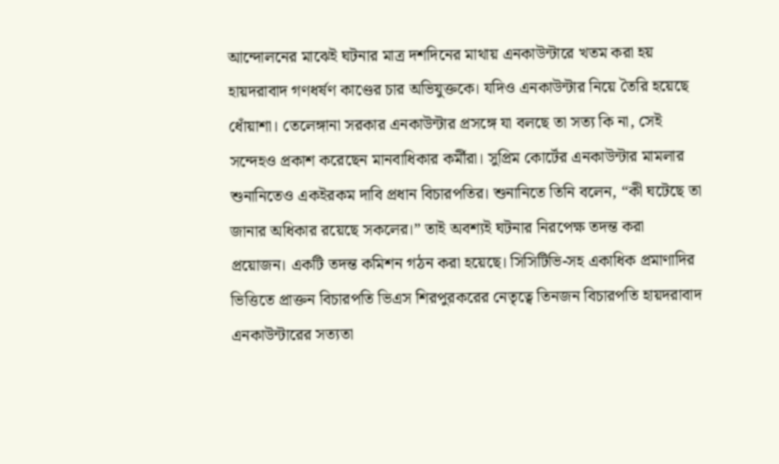আন্দোলনের মাঝেই ঘটনার মাত্র দশদিনের মাথায় এনকাউন্টারে খতম করা হয় হায়দরাবাদ গণধর্ষণ কাণ্ডের চার অভিযুক্তকে। যদিও এনকাউন্টার নিয়ে তৈরি হয়েছে ধোঁয়াশা। তেলেঙ্গানা সরকার এনকাউন্টার প্রসঙ্গে যা বলছে তা সত্য কি না, সেই সন্দেহও প্রকাশ করেছেন মানবাধিকার কর্মীরা। সুপ্রিম কোর্টের এনকাউন্টার মামলার শুনানিতেও একইরকম দাবি প্রধান বিচারপতির। শুনানিতে তিনি বলেন, “কী ঘটেছে তা জানার অধিকার রয়েছে সকলের।” তাই অবশ্যই ঘটনার নিরপেক্ষ তদন্ত করা প্রয়োজন। একটি তদন্ত কমিশন গঠন করা হয়েছে। সিসিটিভি-সহ একাধিক প্রমাণাদির ভিত্তিতে প্রাক্তন বিচারপতি ভিএস শিরপুরকরের নেতৃত্বে তিনজন বিচারপতি হায়দরাবাদ এনকাউন্টারের সত্যতা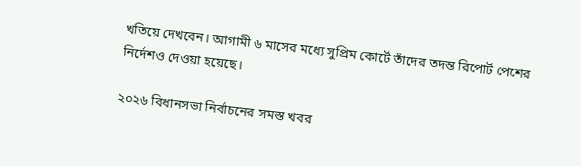খতিয়ে দেখবেন। আগামী ৬ মাসের মধ্যে সুপ্রিম কোর্টে তাঁদের তদন্ত রিপোর্ট পেশের নির্দেশও দেওয়া হয়েছে।

২০২৬ বিধানসভা নির্বাচনের সমস্ত খবর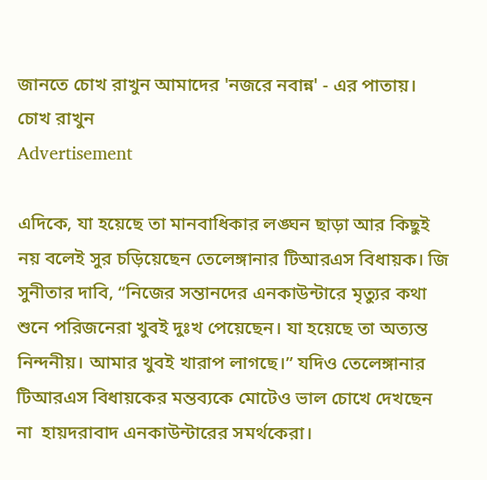জানতে চোখ রাখুন আমাদের 'নজরে নবান্ন' - এর পাতায়।
চোখ রাখুন
Advertisement

এদিকে, যা হয়েছে তা মানবাধিকার লঙ্ঘন ছাড়া আর কিছুই নয় বলেই সুর চড়িয়েছেন তেলেঙ্গানার টিআরএস বিধায়ক। জি সুনীতার দাবি, “নিজের সন্তানদের এনকাউন্টারে মৃত্যুর কথা শুনে পরিজনেরা খুবই দুঃখ পেয়েছেন। যা হয়েছে তা অত্যন্ত নিন্দনীয়। আমার খুবই খারাপ লাগছে।” যদিও তেলেঙ্গানার টিআরএস বিধায়কের মন্তব্যকে মোটেও ভাল চোখে দেখছেন না  হায়দরাবাদ এনকাউন্টারের সমর্থকেরা।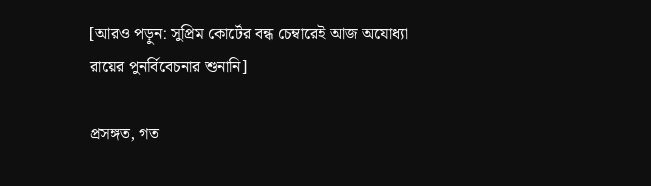[আরও পড়ুন: সুপ্রিম কোর্টের বন্ধ চেম্বারেই আজ অযোধ্যা রায়ের পুনর্বিবেচনার শুনানি]

প্রসঙ্গত, গত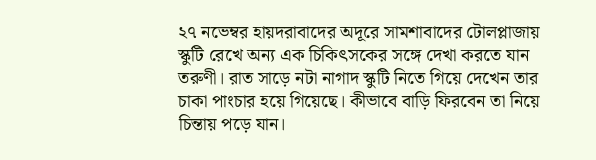২৭ নভেম্বর হায়দরাবাদের অদূরে সামশাবাদের টোলপ্লাজায় স্কুটি রেখে অন্য এক চিকিৎসকের সঙ্গে দেখা করতে যান তরুণী। রাত সাড়ে নটা নাগাদ স্কুটি নিতে গিয়ে দেখেন তার চাকা পাংচার হয়ে গিয়েছে। কীভাবে বাড়ি ফিরবেন তা নিয়ে চিন্তায় পড়ে যান।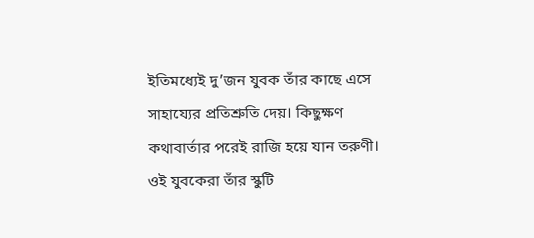ইতিমধ্যেই দু’জন যুবক তাঁর কাছে এসে সাহায্যের প্রতিশ্রুতি দেয়। কিছুক্ষণ কথাবার্তার পরেই রাজি হয়ে যান তরুণী। ওই যুবকেরা তাঁর স্কুটি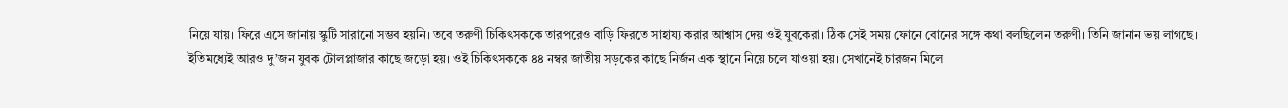নিয়ে যায়। ফিরে এসে জানায় স্কুটি সারানো সম্ভব হয়নি। তবে তরুণী চিকিৎসককে তারপরেও বাড়ি ফিরতে সাহায্য করার আশ্বাস দেয় ওই যুবকেরা। ঠিক সেই সময় ফোনে বোনের সঙ্গে কথা বলছিলেন তরুণী। তিনি জানান ভয় লাগছে। ইতিমধ্যেই আরও দু’জন যুবক টোলপ্লাজার কাছে জড়ো হয়। ওই চিকিৎসককে ৪৪ নম্বর জাতীয় সড়কের কাছে নির্জন এক স্থানে নিয়ে চলে যাওয়া হয়। সেখানেই চারজন মিলে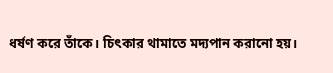ধর্ষণ করে তাঁকে। চিৎকার থামাতে মদ্যপান করানো হয়।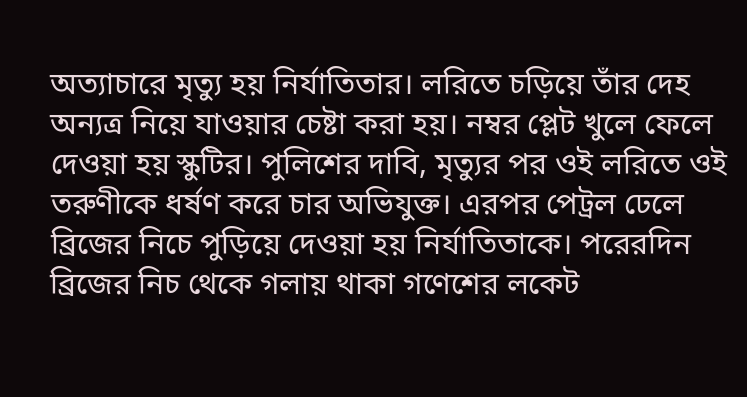অত্যাচারে মৃত্যু হয় নির্যাতিতার। লরিতে চড়িয়ে তাঁর দেহ অন্যত্র নিয়ে যাওয়ার চেষ্টা করা হয়। নম্বর প্লেট খুলে ফেলে দেওয়া হয় স্কুটির। পুলিশের দাবি, মৃত্যুর পর ওই লরিতে ওই তরুণীকে ধর্ষণ করে চার অভিযুক্ত। এরপর পেট্রল ঢেলে ব্রিজের নিচে পুড়িয়ে দেওয়া হয় নির্যাতিতাকে। পরেরদিন ব্রিজের নিচ থেকে গলায় থাকা গণেশের লকেট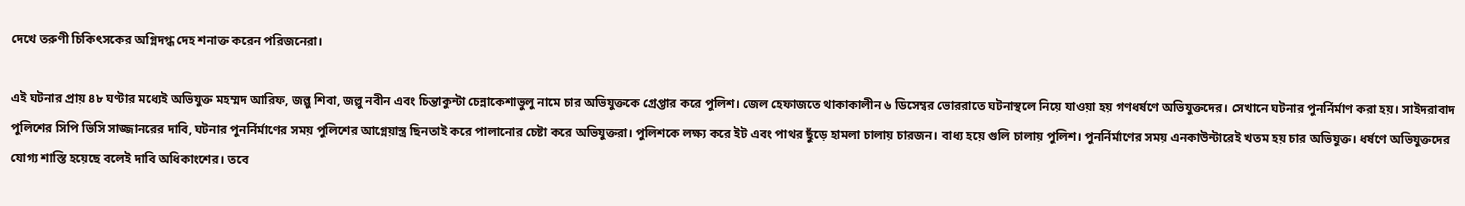দেখে তরুণী চিকিৎসকের অগ্নিদগ্ধ দেহ শনাক্ত করেন পরিজনেরা।

এই ঘটনার প্রায় ৪৮ ঘণ্টার মধ্যেই অভিযুক্ত মহম্মদ আরিফ, জল্লু শিবা, জল্লু নবীন এবং চিন্তাকুন্টা চেন্নাকেশাভুলু নামে চার অভিযুক্তকে গ্রেপ্তার করে পুলিশ। জেল হেফাজতে থাকাকালীন ৬ ডিসেম্বর ভোররাতে ঘটনাস্থলে নিয়ে যাওয়া হয় গণধর্ষণে অভিযুক্তদের। সেখানে ঘটনার পুনর্নির্মাণ করা হয়। সাইদরাবাদ পুলিশের সিপি ভিসি সাজ্জানরের দাবি, ঘটনার পুনর্নির্মাণের সময় পুলিশের আগ্নেয়াস্ত্র ছিনতাই করে পালানোর চেষ্টা করে অভিযুক্তরা। পুলিশকে লক্ষ্য করে ইট এবং পাথর ছুঁড়ে হামলা চালায় চারজন। বাধ্য হয়ে গুলি চালায় পুলিশ। পুনর্নির্মাণের সময় এনকাউন্টারেই খতম হয় চার অভিযুক্ত। ধর্ষণে অভিযুক্তদের যোগ্য শাস্তি হয়েছে বলেই দাবি অধিকাংশের। তবে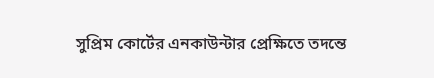সুপ্রিম কোর্টের এনকাউন্টার প্রেক্ষিতে তদন্তে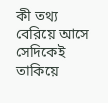কী তথ্য বেরিয়ে আসে সেদিকেই তাকিয়ে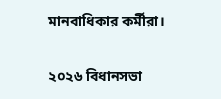মানবাধিকার কর্মীরা।

২০২৬ বিধানসভা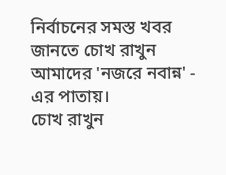নির্বাচনের সমস্ত খবর জানতে চোখ রাখুন আমাদের 'নজরে নবান্ন' - এর পাতায়।
চোখ রাখুন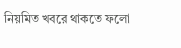নিয়মিত খবরে থাকতে ফলো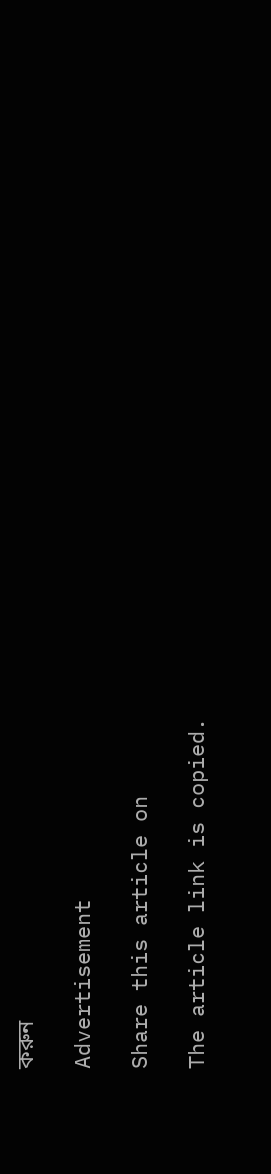করুন

Advertisement

Share this article on

The article link is copied.